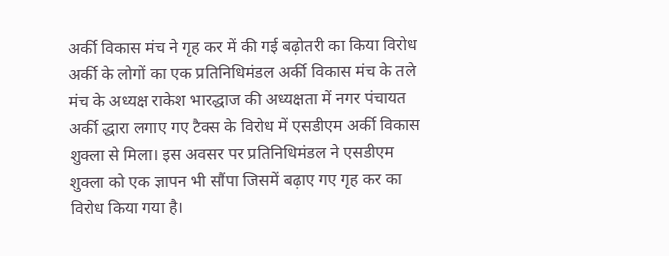अर्की विकास मंच ने गृह कर में की गई बढ़ोतरी का किया विरोध
अर्की के लोगों का एक प्रतिनिधिमंडल अर्की विकास मंच के तले मंच के अध्यक्ष राकेश भारद्धाज की अध्यक्षता में नगर पंचायत अर्की द्धारा लगाए गए टैक्स के विरोध में एसडीएम अर्की विकास शुक्ला से मिला। इस अवसर पर प्रतिनिधिमंडल ने एसडीएम शुक्ला को एक ज्ञापन भी सौंपा जिसमें बढ़ाए गए गृह कर का विरोध किया गया है।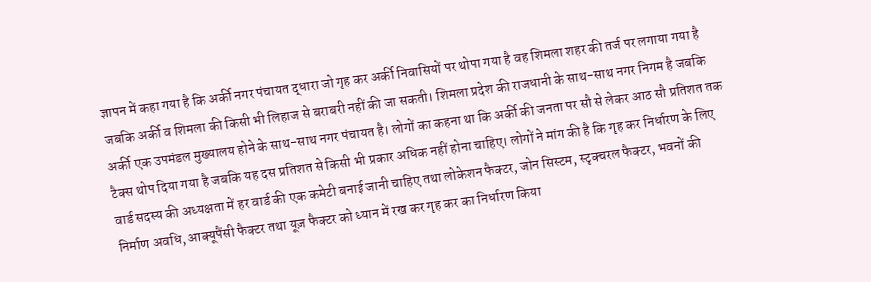ज्ञापन में कहा गया है कि अर्की नगर पंचायत द्धारा जो गृह कर अर्की निवासियों पर थोपा गया है वह शिमला शहर की तर्ज पर लगाया गया है जबकि अर्की व शिमला की किसी भी लिहाज से बराबरी नहीं की जा सकती। शिमला प्रदेश की राजधानी के साथ-साथ नगर निगम है जबकि अर्की एक उपमंडल मुख्यालय होने के साथ-साथ नगर पंचायत है। लोगों का कहना था कि अर्की की जनता पर सौ से लेकर आठ सौ प्रतिशत तक टैक्स थोप दिया गया है जबकि यह दस प्रतिशत से किसी भी प्रकार अधिक नहीं होना चाहिए। लोगों ने मांग की है कि गृह कर निर्धारण के लिए वार्ड सदस्य की अध्यक्षता में हर वार्ड की एक कमेटी बनाई जानी चाहिए तथा लोकेशन फैक्टर, जोन सिस्टम, स्टृक्चरल फैक्टर, भवनों की निर्माण अवधि, आक्यूपैंसी फैक्टर तथा यूज़ फैक्टर को ध्यान में रख कर गृह कर का निर्धारण किया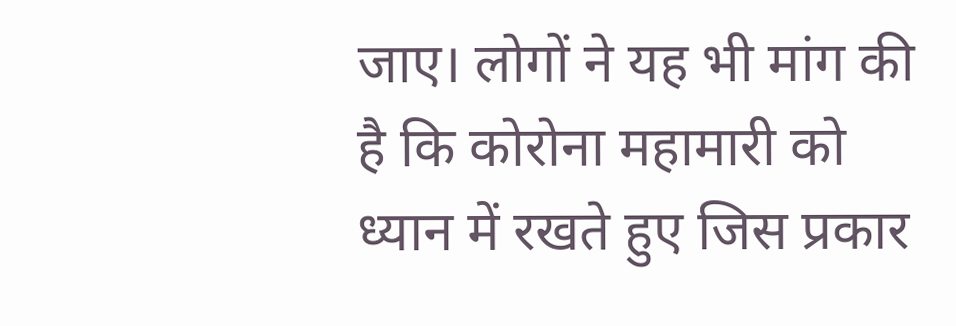जाए। लोगों ने यह भी मांग की है कि कोरोना महामारी को ध्यान में रखते हुए जिस प्रकार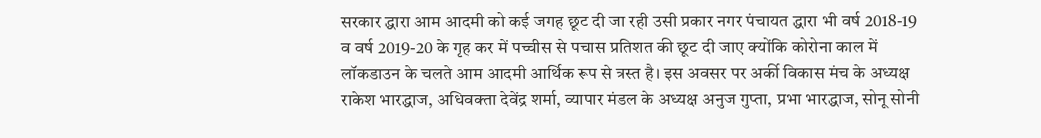सरकार द्धारा आम आदमी को कई जगह छूट दी जा रही उसी प्रकार नगर पंचायत द्धारा भी वर्ष 2018-19 व वर्ष 2019-20 के गृह कर में पच्चीस से पचास प्रतिशत की छूट दी जाए क्योंकि कोरोना काल में लॉकडाउन के चलते आम आदमी आर्थिक रूप से त्रस्त है। इस अवसर पर अर्की विकास मंच के अध्यक्ष राकेश भारद्धाज, अधिवक्ता देवेंद्र शर्मा, व्यापार मंडल के अध्यक्ष अनुज गुप्ता, प्रभा भारद्धाज, सोनू सोनी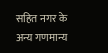सहित नगर के अन्य गणमान्य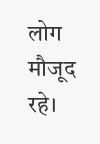लोग मौजूद रहे।